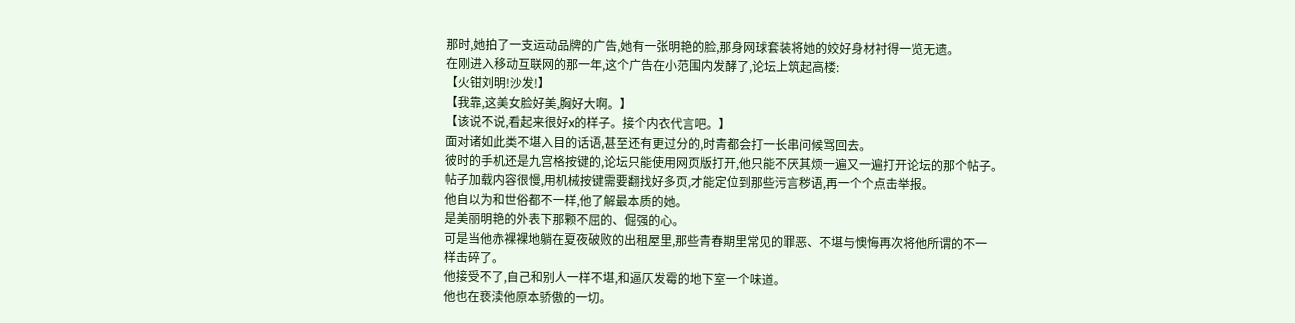那时,她拍了一支运动品牌的广告,她有一张明艳的脸,那身网球套装将她的姣好身材衬得一览无遗。
在刚进入移动互联网的那一年,这个广告在小范围内发酵了,论坛上筑起高楼:
【火钳刘明!沙发!】
【我靠,这美女脸好美,胸好大啊。】
【该说不说,看起来很好x的样子。接个内衣代言吧。】
面对诸如此类不堪入目的话语,甚至还有更过分的,时青都会打一长串问候骂回去。
彼时的手机还是九宫格按键的,论坛只能使用网页版打开,他只能不厌其烦一遍又一遍打开论坛的那个帖子。
帖子加载内容很慢,用机械按键需要翻找好多页,才能定位到那些污言秽语,再一个个点击举报。
他自以为和世俗都不一样,他了解最本质的她。
是美丽明艳的外表下那颗不屈的、倔强的心。
可是当他赤裸裸地躺在夏夜破败的出租屋里,那些青春期里常见的罪恶、不堪与懊悔再次将他所谓的不一
样击碎了。
他接受不了,自己和别人一样不堪,和逼仄发霉的地下室一个味道。
他也在亵渎他原本骄傲的一切。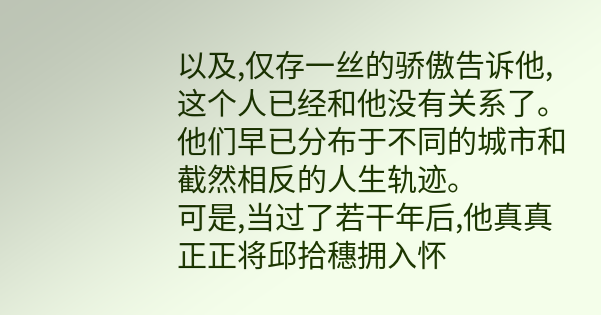以及,仅存一丝的骄傲告诉他,这个人已经和他没有关系了。
他们早已分布于不同的城市和截然相反的人生轨迹。
可是,当过了若干年后,他真真正正将邱拾穗拥入怀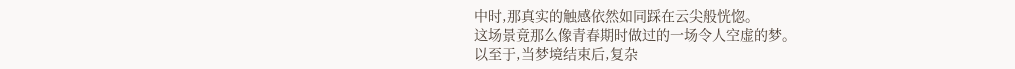中时,那真实的触感依然如同踩在云尖般恍惚。
这场景竟那么像青春期时做过的一场令人空虚的梦。
以至于,当梦境结束后,复杂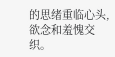的思绪重临心头,欲念和羞愧交织。